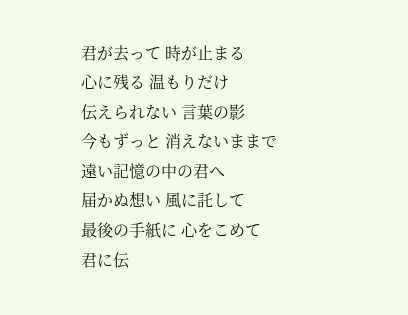君が去って 時が止まる
心に残る 温もりだけ
伝えられない 言葉の影
今もずっと 消えないままで
遠い記憶の中の君へ
届かぬ想い 風に託して
最後の手紙に 心をこめて
君に伝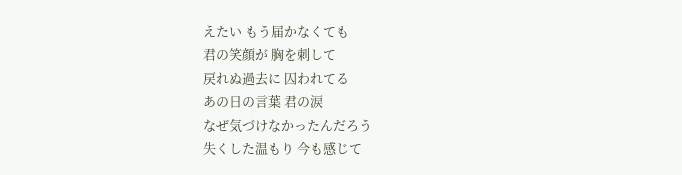えたい もう届かなくても
君の笑顔が 胸を刺して
戻れぬ過去に 囚われてる
あの日の言葉 君の涙
なぜ気づけなかったんだろう
失くした温もり 今も感じて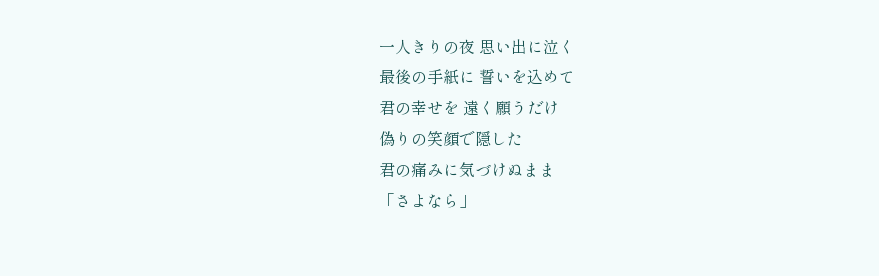一人きりの夜 思い出に泣く
最後の手紙に 誓いを込めて
君の幸せを 遠く願うだけ
偽りの笑顔で隠した
君の痛みに気づけぬまま
「さよなら」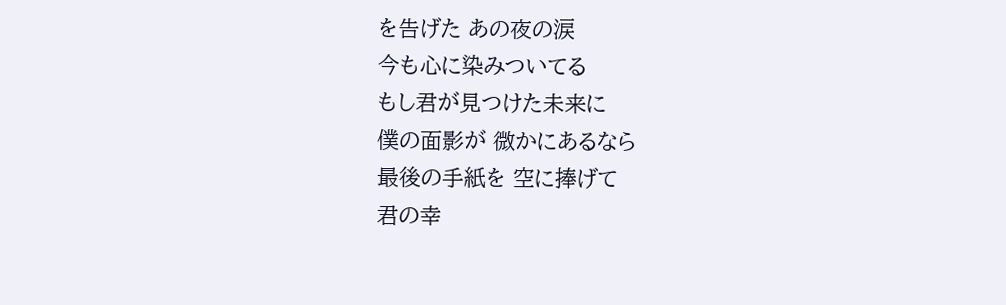を告げた あの夜の涙
今も心に染みついてる
もし君が見つけた未来に
僕の面影が 微かにあるなら
最後の手紙を 空に捧げて
君の幸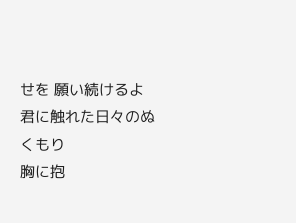せを 願い続けるよ
君に触れた日々のぬくもり
胸に抱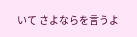いて さよならを言うよ